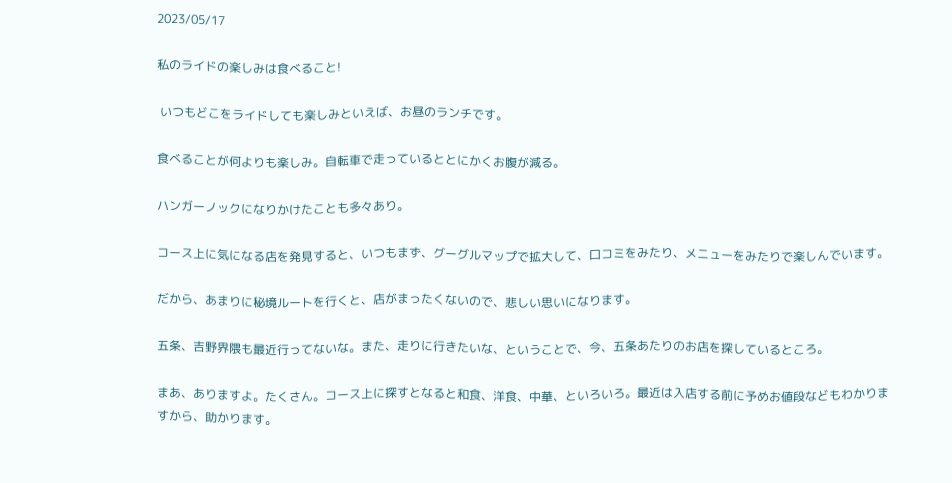2023/05/17

私のライドの楽しみは食べること!

 いつもどこをライドしても楽しみといえば、お昼のランチです。

食べることが何よりも楽しみ。自転車で走っているととにかくお腹が減る。

ハンガーノックになりかけたことも多々あり。

コース上に気になる店を発見すると、いつもまず、グーグルマップで拡大して、口コミをみたり、メニューをみたりで楽しんでいます。

だから、あまりに秘境ルートを行くと、店がまったくないので、悲しい思いになります。

五条、吉野界隈も最近行ってないな。また、走りに行きたいな、ということで、今、五条あたりのお店を探しているところ。

まあ、ありますよ。たくさん。コース上に探すとなると和食、洋食、中華、といろいろ。最近は入店する前に予めお値段などもわかりますから、助かります。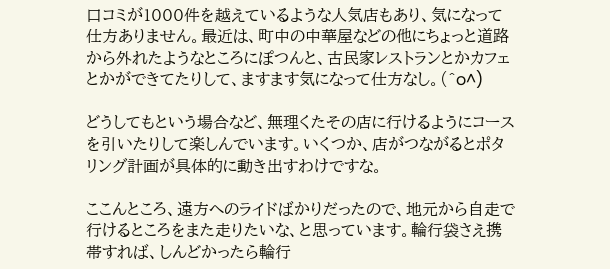口コミが1000件を越えているような人気店もあり、気になって仕方ありません。最近は、町中の中華屋などの他にちょっと道路から外れたようなところにぽつんと、古民家レストランとかカフェとかができてたりして、ますます気になって仕方なし。(^o^)

どうしてもという場合など、無理くたその店に行けるようにコースを引いたりして楽しんでいます。いくつか、店がつながるとポタリング計画が具体的に動き出すわけですな。

ここんところ、遠方へのライドばかりだったので、地元から自走で行けるところをまた走りたいな、と思っています。輪行袋さえ携帯すれば、しんどかったら輪行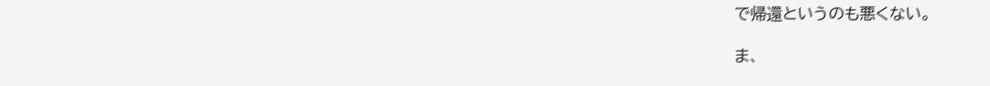で帰還というのも悪くない。

ま、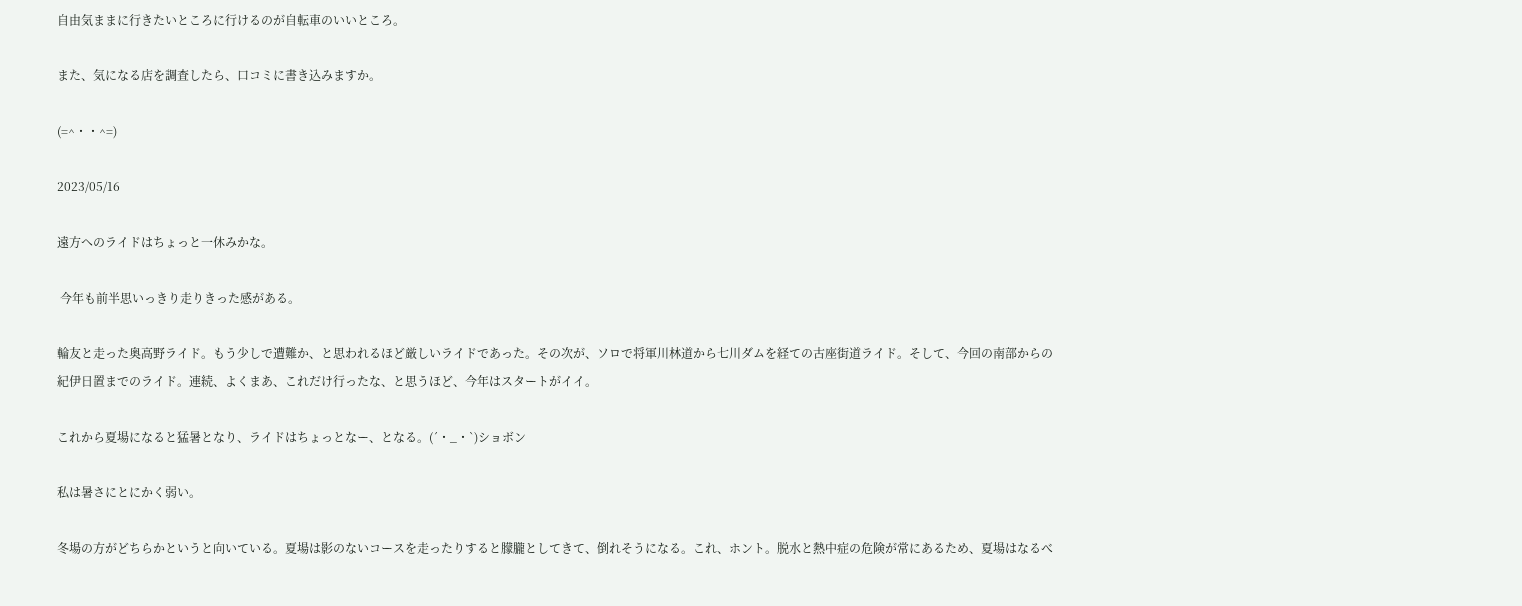自由気ままに行きたいところに行けるのが自転車のいいところ。

また、気になる店を調査したら、口コミに書き込みますか。

(=^・・^=)

2023/05/16

遠方へのライドはちょっと一休みかな。

 今年も前半思いっきり走りきった感がある。

輪友と走った奥高野ライド。もう少しで遭難か、と思われるほど厳しいライドであった。その次が、ソロで将軍川林道から七川ダムを経ての古座街道ライド。そして、今回の南部からの紀伊日置までのライド。連続、よくまあ、これだけ行ったな、と思うほど、今年はスタートがイイ。

これから夏場になると猛暑となり、ライドはちょっとなー、となる。(´・_・`)ショボン

私は暑さにとにかく弱い。

冬場の方がどちらかというと向いている。夏場は影のないコースを走ったりすると朦朧としてきて、倒れそうになる。これ、ホント。脱水と熱中症の危険が常にあるため、夏場はなるべ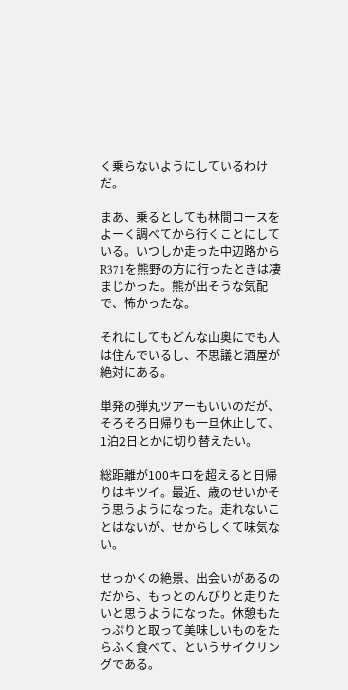く乗らないようにしているわけだ。

まあ、乗るとしても林間コースをよーく調べてから行くことにしている。いつしか走った中辺路からR371を熊野の方に行ったときは凄まじかった。熊が出そうな気配で、怖かったな。

それにしてもどんな山奥にでも人は住んでいるし、不思議と酒屋が絶対にある。

単発の弾丸ツアーもいいのだが、そろそろ日帰りも一旦休止して、1泊2日とかに切り替えたい。

総距離が100キロを超えると日帰りはキツイ。最近、歳のせいかそう思うようになった。走れないことはないが、せからしくて味気ない。

せっかくの絶景、出会いがあるのだから、もっとのんびりと走りたいと思うようになった。休憩もたっぷりと取って美味しいものをたらふく食べて、というサイクリングである。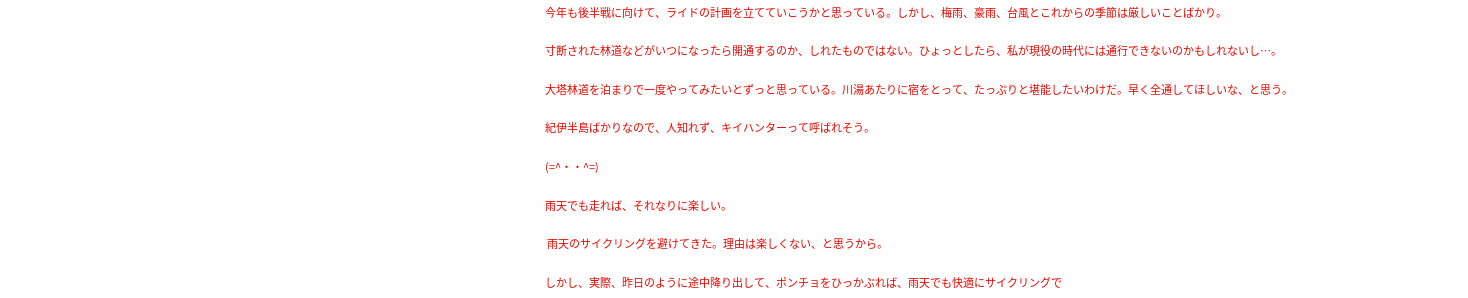今年も後半戦に向けて、ライドの計画を立てていこうかと思っている。しかし、梅雨、豪雨、台風とこれからの季節は厳しいことばかり。

寸断された林道などがいつになったら開通するのか、しれたものではない。ひょっとしたら、私が現役の時代には通行できないのかもしれないし…。

大塔林道を泊まりで一度やってみたいとずっと思っている。川湯あたりに宿をとって、たっぷりと堪能したいわけだ。早く全通してほしいな、と思う。

紀伊半島ばかりなので、人知れず、キイハンターって呼ばれそう。

(=^・・^=)

雨天でも走れば、それなりに楽しい。

 雨天のサイクリングを避けてきた。理由は楽しくない、と思うから。

しかし、実際、昨日のように途中降り出して、ポンチョをひっかぶれば、雨天でも快適にサイクリングで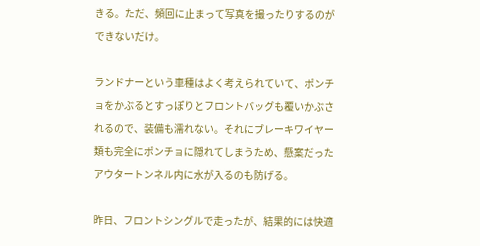きる。ただ、頻回に止まって写真を撮ったりするのができないだけ。

ランドナーという車種はよく考えられていて、ポンチョをかぶるとすっぽりとフロントバッグも覆いかぶされるので、装備も濡れない。それにブレーキワイヤー類も完全にポンチョに隠れてしまうため、懸案だったアウタートンネル内に水が入るのも防げる。

昨日、フロントシングルで走ったが、結果的には快適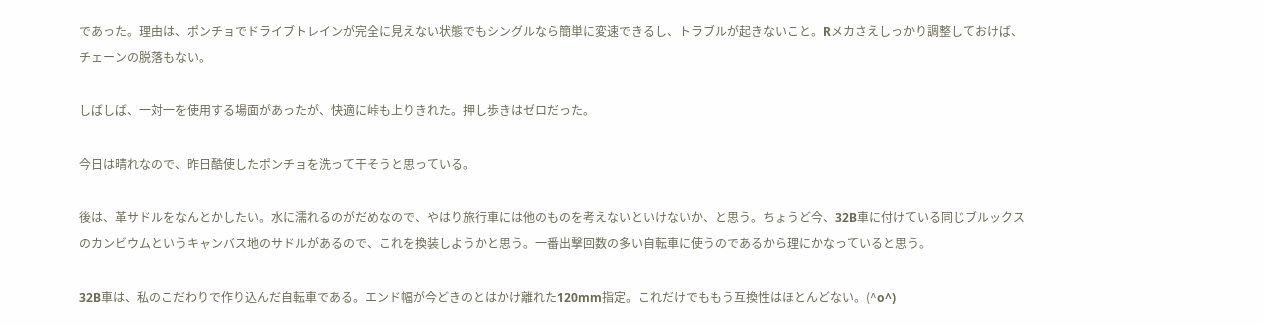であった。理由は、ポンチョでドライブトレインが完全に見えない状態でもシングルなら簡単に変速できるし、トラブルが起きないこと。Rメカさえしっかり調整しておけば、チェーンの脱落もない。

しばしば、一対一を使用する場面があったが、快適に峠も上りきれた。押し歩きはゼロだった。

今日は晴れなので、昨日酷使したポンチョを洗って干そうと思っている。

後は、革サドルをなんとかしたい。水に濡れるのがだめなので、やはり旅行車には他のものを考えないといけないか、と思う。ちょうど今、32B車に付けている同じブルックスのカンビウムというキャンバス地のサドルがあるので、これを換装しようかと思う。一番出撃回数の多い自転車に使うのであるから理にかなっていると思う。

32B車は、私のこだわりで作り込んだ自転車である。エンド幅が今どきのとはかけ離れた120mm指定。これだけでももう互換性はほとんどない。(^o^)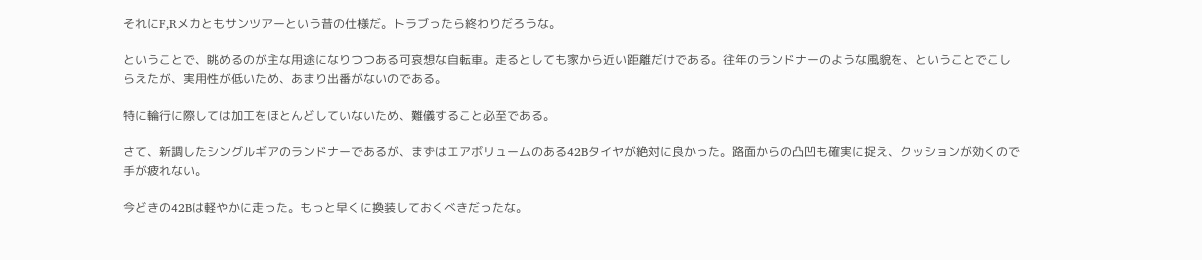それにF,Rメカともサンツアーという昔の仕様だ。トラブったら終わりだろうな。

ということで、眺めるのが主な用途になりつつある可哀想な自転車。走るとしても家から近い距離だけである。往年のランドナーのような風貌を、ということでこしらえたが、実用性が低いため、あまり出番がないのである。

特に輪行に際しては加工をほとんどしていないため、難儀すること必至である。

さて、新調したシングルギアのランドナーであるが、まずはエアボリュームのある42Bタイヤが絶対に良かった。路面からの凸凹も確実に捉え、クッションが効くので手が疲れない。

今どきの42Bは軽やかに走った。もっと早くに換装しておくべきだったな。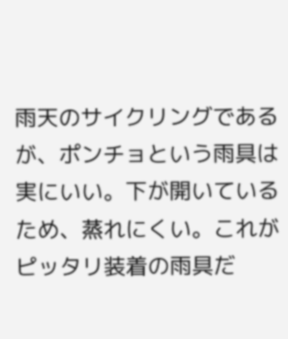雨天のサイクリングであるが、ポンチョという雨具は実にいい。下が開いているため、蒸れにくい。これがピッタリ装着の雨具だ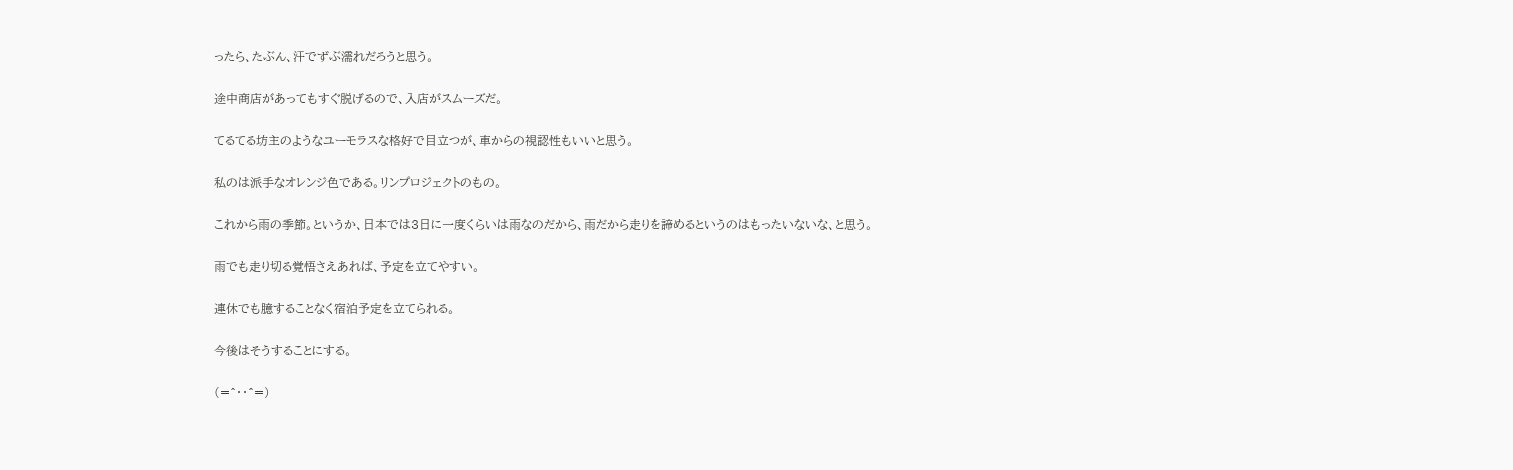ったら、たぶん、汗でずぶ濡れだろうと思う。

途中商店があってもすぐ脱げるので、入店がスムーズだ。

てるてる坊主のようなユーモラスな格好で目立つが、車からの視認性もいいと思う。

私のは派手なオレンジ色である。リンプロジェクトのもの。

これから雨の季節。というか、日本では3日に一度くらいは雨なのだから、雨だから走りを諦めるというのはもったいないな、と思う。

雨でも走り切る覚悟さえあれば、予定を立てやすい。

連休でも臆することなく宿泊予定を立てられる。

今後はそうすることにする。

(=^・・^=)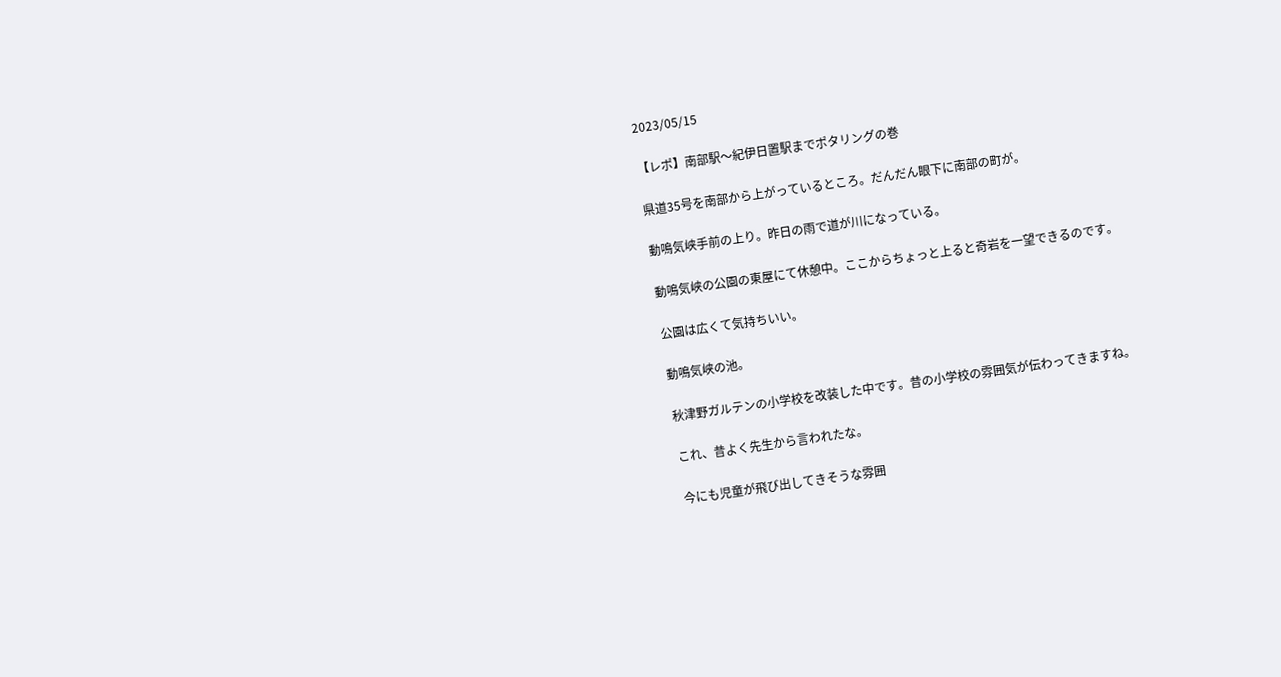2023/05/15

【レポ】南部駅〜紀伊日置駅までポタリングの巻

県道35号を南部から上がっているところ。だんだん眼下に南部の町が。

動鳴気峡手前の上り。昨日の雨で道が川になっている。

動鳴気峡の公園の東屋にて休憩中。ここからちょっと上ると奇岩を一望できるのです。

公園は広くて気持ちいい。

動鳴気峡の池。

秋津野ガルテンの小学校を改装した中です。昔の小学校の雰囲気が伝わってきますね。

これ、昔よく先生から言われたな。

今にも児童が飛び出してきそうな雰囲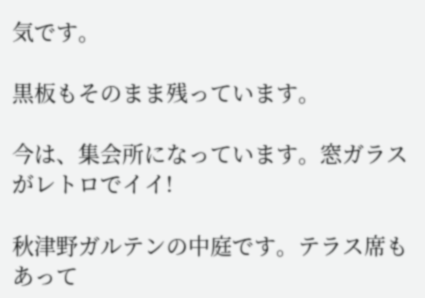気です。

黒板もそのまま残っています。

今は、集会所になっています。窓ガラスがレトロでイイ!

秋津野ガルテンの中庭です。テラス席もあって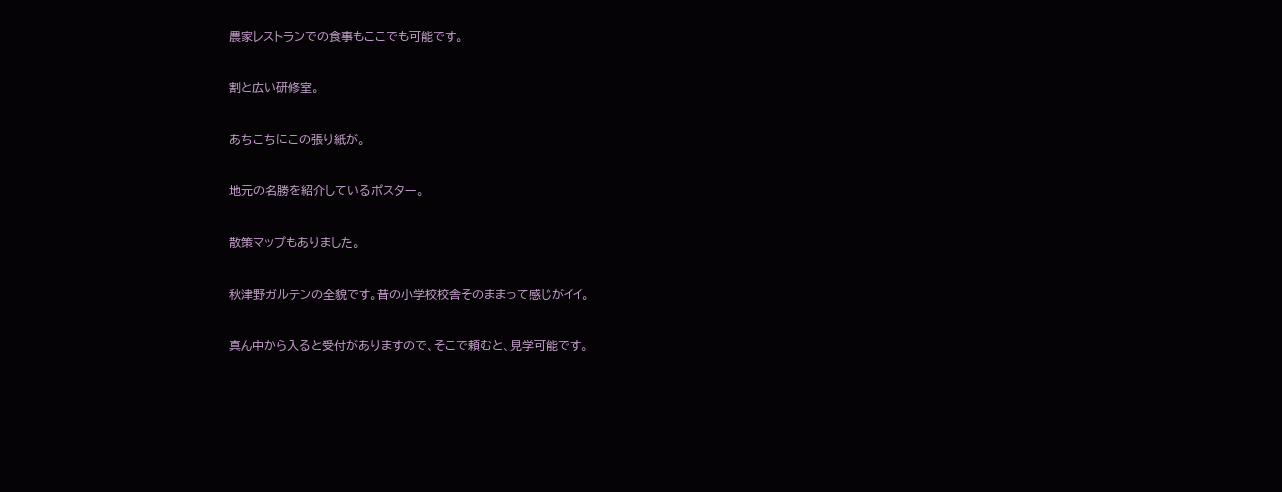農家レストランでの食事もここでも可能です。

割と広い研修室。

あちこちにこの張り紙が。

地元の名勝を紹介しているポスター。

散策マップもありました。

秋津野ガルテンの全貌です。昔の小学校校舎そのままって感じがイイ。

真ん中から入ると受付がありますので、そこで頼むと、見学可能です。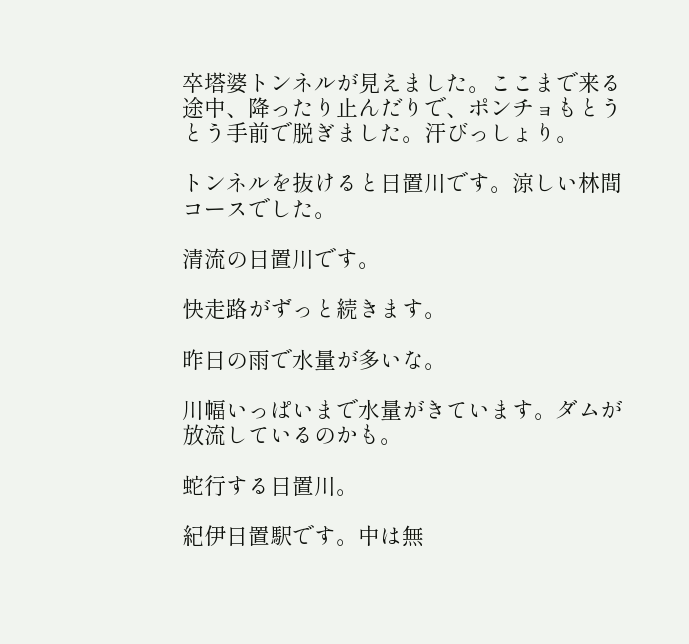卒塔婆トンネルが見えました。ここまで来る途中、降ったり止んだりで、ポンチョもとうとう手前で脱ぎました。汗びっしょり。

トンネルを抜けると日置川です。涼しい林間コースでした。

清流の日置川です。

快走路がずっと続きます。

昨日の雨で水量が多いな。

川幅いっぱいまで水量がきています。ダムが放流しているのかも。

蛇行する日置川。

紀伊日置駅です。中は無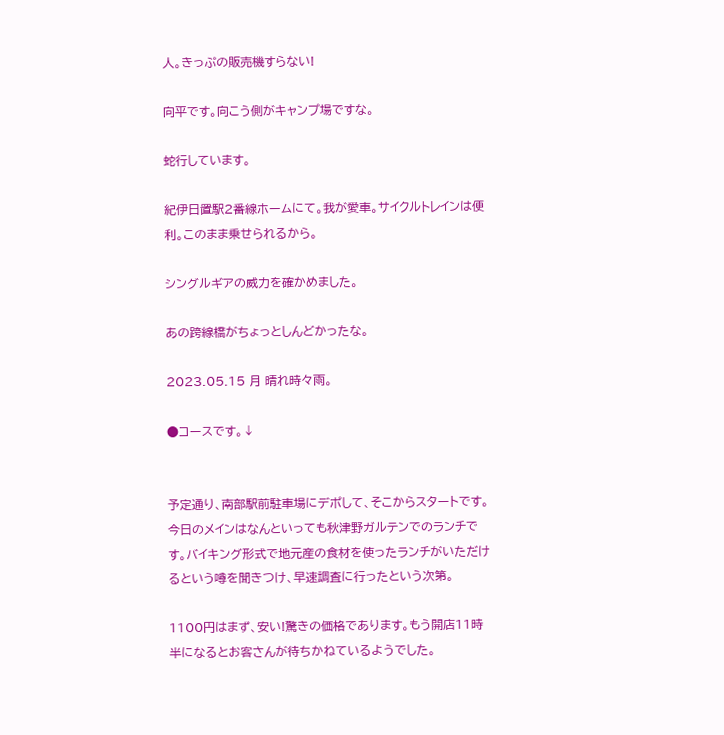人。きっぷの販売機すらない!

向平です。向こう側がキャンプ場ですな。

蛇行しています。

紀伊日置駅2番線ホームにて。我が愛車。サイクルトレインは便利。このまま乗せられるから。

シングルギアの威力を確かめました。

あの跨線橋がちょっとしんどかったな。

2023.05.15 月 晴れ時々雨。

●コースです。↓


予定通り、南部駅前駐車場にデポして、そこからスタートです。今日のメインはなんといっても秋津野ガルテンでのランチです。バイキング形式で地元産の食材を使ったランチがいただけるという噂を聞きつけ、早速調査に行ったという次第。

1100円はまず、安い!驚きの価格であります。もう開店11時半になるとお客さんが待ちかねているようでした。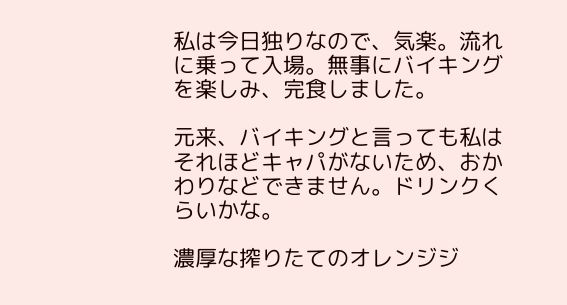私は今日独りなので、気楽。流れに乗って入場。無事にバイキングを楽しみ、完食しました。

元来、バイキングと言っても私はそれほどキャパがないため、おかわりなどできません。ドリンクくらいかな。

濃厚な搾りたてのオレンジジ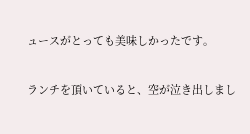ュースがとっても美味しかったです。

ランチを頂いていると、空が泣き出しまし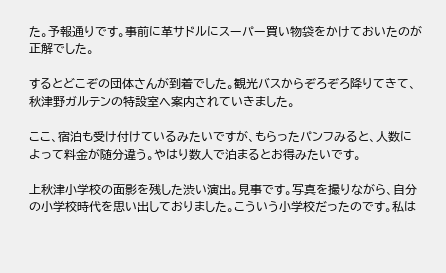た。予報通りです。事前に革サドルにスーパー買い物袋をかけておいたのが正解でした。

するとどこぞの団体さんが到着でした。観光バスからぞろぞろ降りてきて、秋津野ガルテンの特設室へ案内されていきました。

ここ、宿泊も受け付けているみたいですが、もらったパンフみると、人数によって料金が随分違う。やはり数人で泊まるとお得みたいです。

上秋津小学校の面影を残した渋い演出。見事です。写真を撮りながら、自分の小学校時代を思い出しておりました。こういう小学校だったのです。私は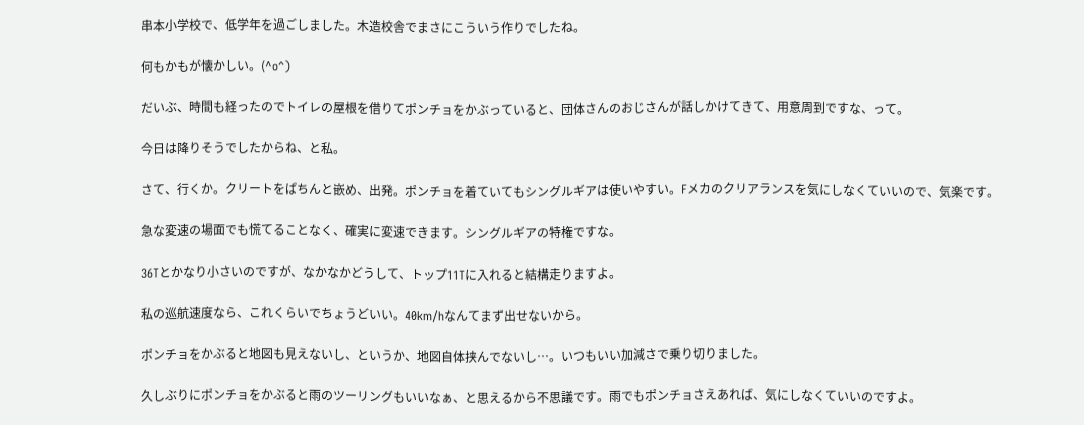串本小学校で、低学年を過ごしました。木造校舎でまさにこういう作りでしたね。

何もかもが懐かしい。(^o^)

だいぶ、時間も経ったのでトイレの屋根を借りてポンチョをかぶっていると、団体さんのおじさんが話しかけてきて、用意周到ですな、って。

今日は降りそうでしたからね、と私。

さて、行くか。クリートをぱちんと嵌め、出発。ポンチョを着ていてもシングルギアは使いやすい。Fメカのクリアランスを気にしなくていいので、気楽です。

急な変速の場面でも慌てることなく、確実に変速できます。シングルギアの特権ですな。

36Tとかなり小さいのですが、なかなかどうして、トップ11Tに入れると結構走りますよ。

私の巡航速度なら、これくらいでちょうどいい。40km/hなんてまず出せないから。

ポンチョをかぶると地図も見えないし、というか、地図自体挟んでないし…。いつもいい加減さで乗り切りました。

久しぶりにポンチョをかぶると雨のツーリングもいいなぁ、と思えるから不思議です。雨でもポンチョさえあれば、気にしなくていいのですよ。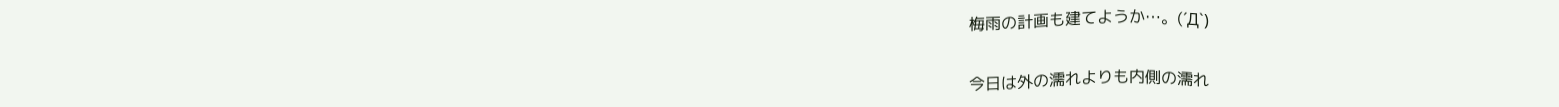梅雨の計画も建てようか…。(´Д`)

今日は外の濡れよりも内側の濡れ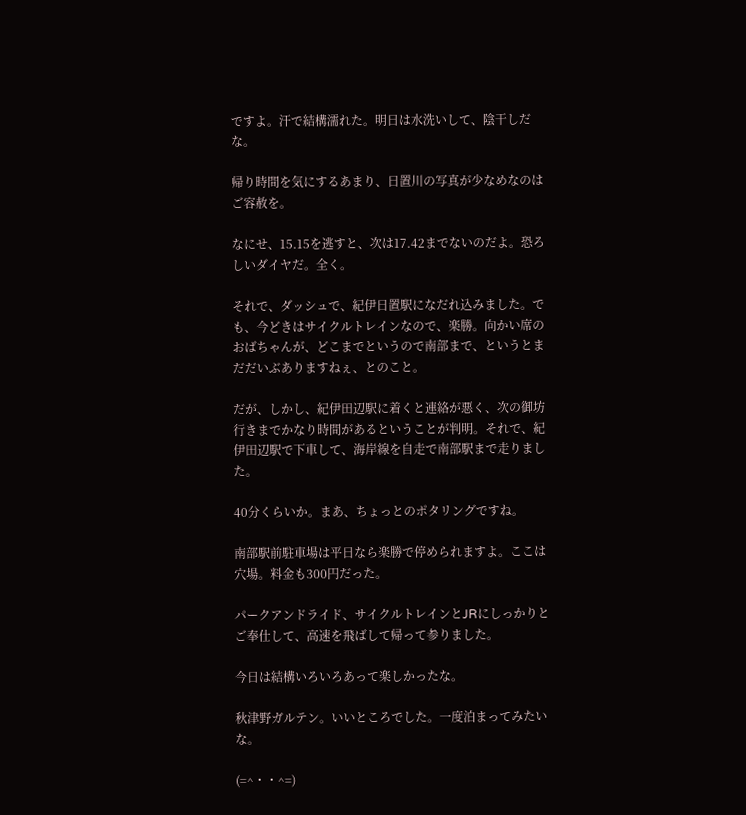ですよ。汗で結構濡れた。明日は水洗いして、陰干しだな。

帰り時間を気にするあまり、日置川の写真が少なめなのはご容赦を。

なにせ、15.15を逃すと、次は17.42までないのだよ。恐ろしいダイヤだ。全く。

それで、ダッシュで、紀伊日置駅になだれ込みました。でも、今どきはサイクルトレインなので、楽勝。向かい席のおばちゃんが、どこまでというので南部まで、というとまだだいぶありますねぇ、とのこと。

だが、しかし、紀伊田辺駅に着くと連絡が悪く、次の御坊行きまでかなり時間があるということが判明。それで、紀伊田辺駅で下車して、海岸線を自走で南部駅まで走りました。

40分くらいか。まあ、ちょっとのポタリングですね。

南部駅前駐車場は平日なら楽勝で停められますよ。ここは穴場。料金も300円だった。

パークアンドライド、サイクルトレインとJRにしっかりとご奉仕して、高速を飛ばして帰って参りました。

今日は結構いろいろあって楽しかったな。

秋津野ガルテン。いいところでした。一度泊まってみたいな。

(=^・・^=)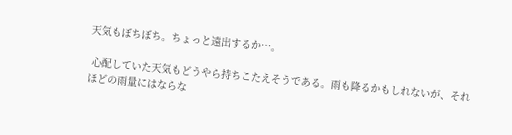天気もぼちぼち。ちょっと遠出するか…。

 心配していた天気もどうやら持ちこたえそうである。雨も降るかもしれないが、それほどの雨量にはならな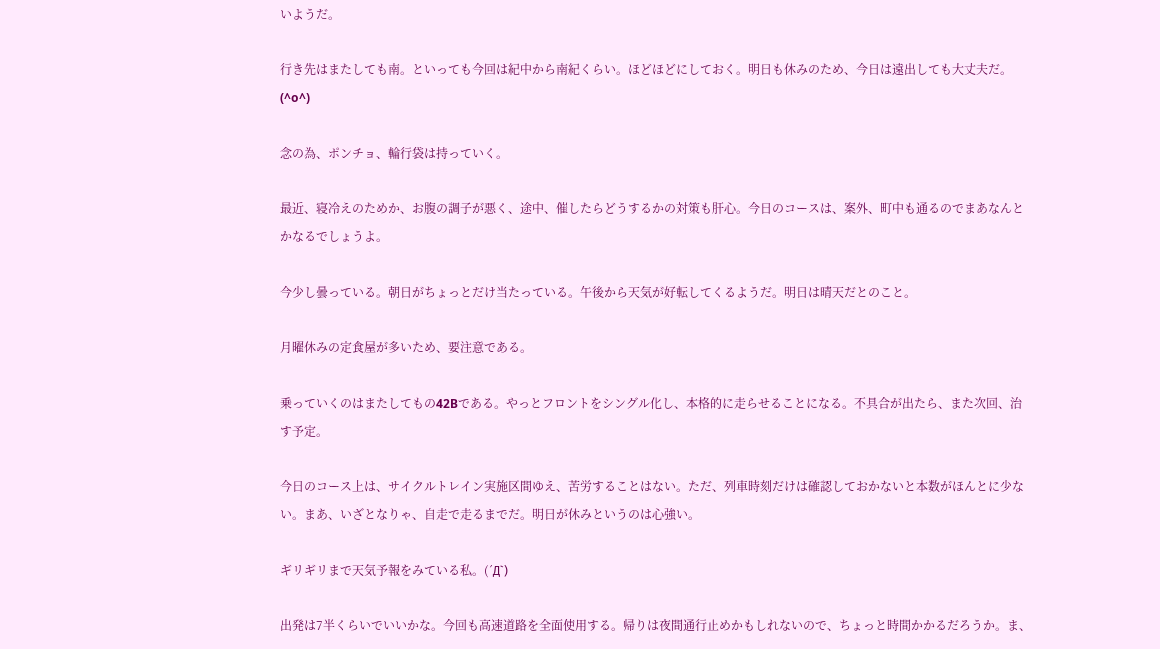いようだ。

行き先はまたしても南。といっても今回は紀中から南紀くらい。ほどほどにしておく。明日も休みのため、今日は遠出しても大丈夫だ。(^o^)

念の為、ポンチョ、輪行袋は持っていく。

最近、寝冷えのためか、お腹の調子が悪く、途中、催したらどうするかの対策も肝心。今日のコースは、案外、町中も通るのでまあなんとかなるでしょうよ。

今少し曇っている。朝日がちょっとだけ当たっている。午後から天気が好転してくるようだ。明日は晴天だとのこと。

月曜休みの定食屋が多いため、要注意である。

乗っていくのはまたしてもの42Bである。やっとフロントをシングル化し、本格的に走らせることになる。不具合が出たら、また次回、治す予定。

今日のコース上は、サイクルトレイン実施区間ゆえ、苦労することはない。ただ、列車時刻だけは確認しておかないと本数がほんとに少ない。まあ、いざとなりゃ、自走で走るまでだ。明日が休みというのは心強い。

ギリギリまで天気予報をみている私。(´Д`)

出発は7半くらいでいいかな。今回も高速道路を全面使用する。帰りは夜間通行止めかもしれないので、ちょっと時間かかるだろうか。ま、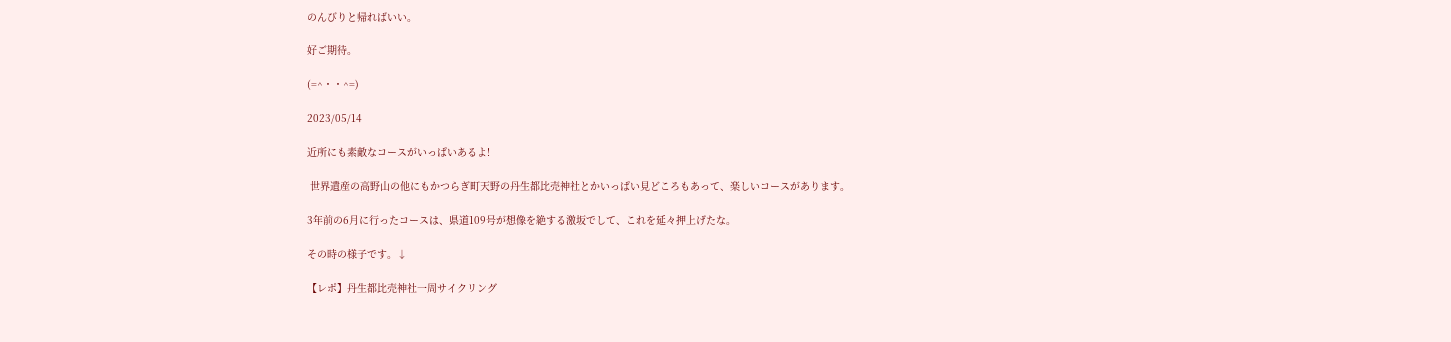のんびりと帰ればいい。

好ご期待。

(=^・・^=)

2023/05/14

近所にも素敵なコースがいっぱいあるよ!

 世界遺産の高野山の他にもかつらぎ町天野の丹生都比売神社とかいっぱい見どころもあって、楽しいコースがあります。

3年前の6月に行ったコースは、県道109号が想像を絶する激坂でして、これを延々押上げたな。

その時の様子です。↓

【レポ】丹生都比売神社一周サイクリング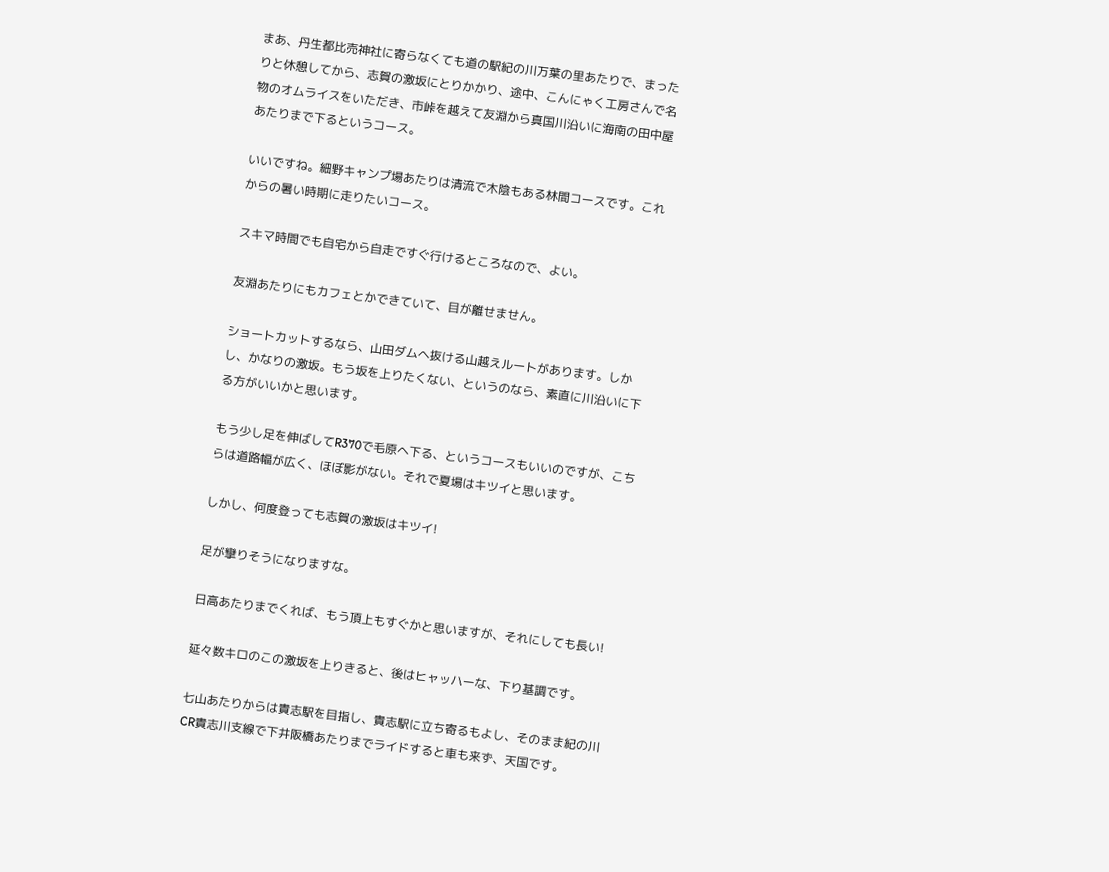まあ、丹生都比売神社に寄らなくても道の駅紀の川万葉の里あたりで、まったりと休憩してから、志賀の激坂にとりかかり、途中、こんにゃく工房さんで名物のオムライスをいただき、市峠を越えて友淵から真国川沿いに海南の田中屋あたりまで下るというコース。

いいですね。細野キャンプ場あたりは清流で木陰もある林間コースです。これからの暑い時期に走りたいコース。

スキマ時間でも自宅から自走ですぐ行けるところなので、よい。

友淵あたりにもカフェとかできていて、目が離せません。

ショートカットするなら、山田ダムへ抜ける山越えルートがあります。しかし、かなりの激坂。もう坂を上りたくない、というのなら、素直に川沿いに下る方がいいかと思います。

もう少し足を伸ばしてR370で毛原へ下る、というコースもいいのですが、こちらは道路幅が広く、ほぼ影がない。それで夏場はキツイと思います。

しかし、何度登っても志賀の激坂はキツイ!

足が攣りそうになりますな。

日高あたりまでくれば、もう頂上もすぐかと思いますが、それにしても長い!

延々数キロのこの激坂を上りきると、後はヒャッハーな、下り基調です。

七山あたりからは貴志駅を目指し、貴志駅に立ち寄るもよし、そのまま紀の川CR貴志川支線で下井阪橋あたりまでライドすると車も来ず、天国です。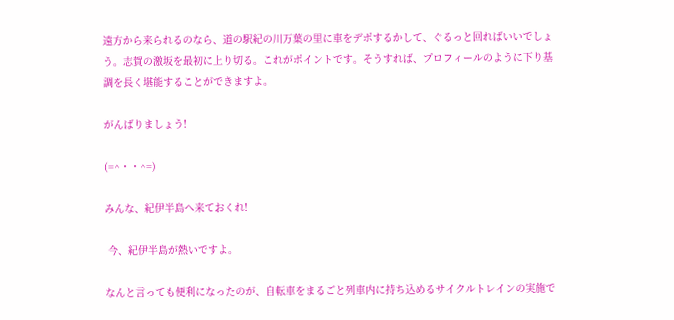遠方から来られるのなら、道の駅紀の川万葉の里に車をデポするかして、ぐるっと回ればいいでしょう。志賀の激坂を最初に上り切る。これがポイントです。そうすれば、プロフィールのように下り基調を長く堪能することができますよ。

がんばりましょう!

(=^・・^=)

みんな、紀伊半島へ来ておくれ!

 今、紀伊半島が熱いですよ。

なんと言っても便利になったのが、自転車をまるごと列車内に持ち込めるサイクルトレインの実施で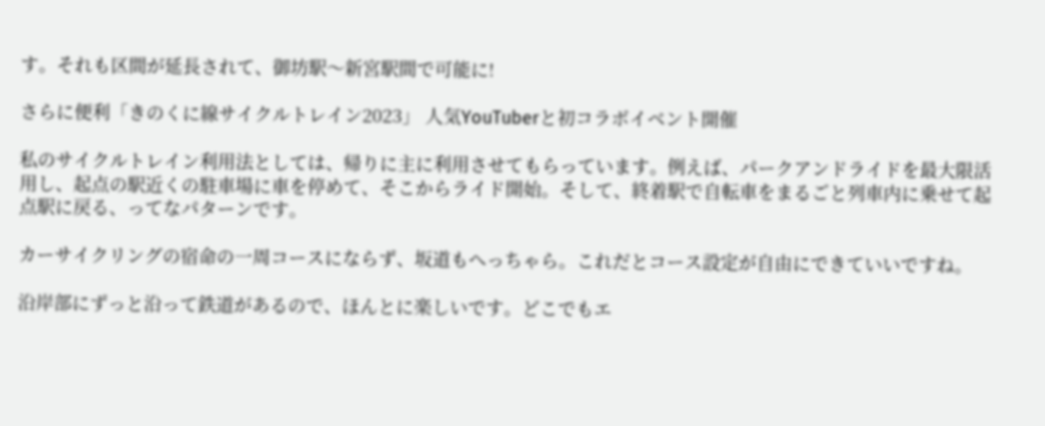す。それも区間が延長されて、御坊駅〜新宮駅間で可能に!

さらに便利「きのくに線サイクルトレイン2023」 人気YouTuberと初コラボイベント開催

私のサイクルトレイン利用法としては、帰りに主に利用させてもらっています。例えば、パークアンドライドを最大限活用し、起点の駅近くの駐車場に車を停めて、そこからライド開始。そして、終着駅で自転車をまるごと列車内に乗せて起点駅に戻る、ってなパターンです。

カーサイクリングの宿命の一周コースにならず、坂道もへっちゃら。これだとコース設定が自由にできていいですね。

沿岸部にずっと沿って鉄道があるので、ほんとに楽しいです。どこでもエ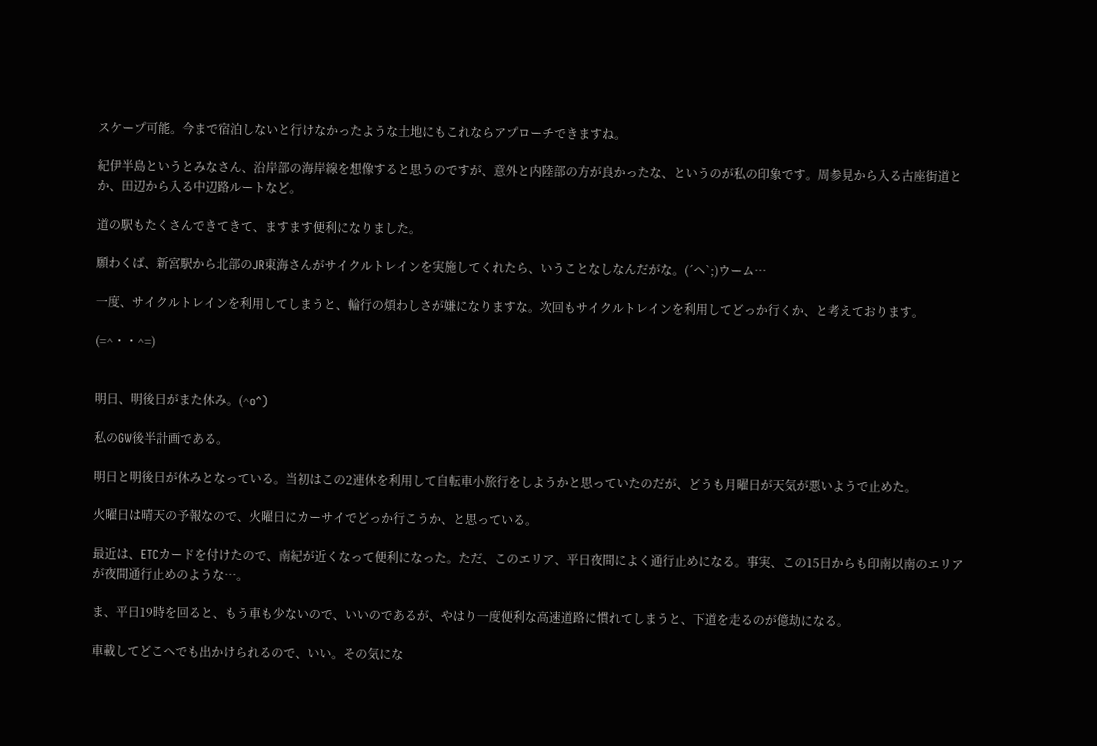スケープ可能。今まで宿泊しないと行けなかったような土地にもこれならアプローチできますね。

紀伊半島というとみなさん、沿岸部の海岸線を想像すると思うのですが、意外と内陸部の方が良かったな、というのが私の印象です。周参見から入る古座街道とか、田辺から入る中辺路ルートなど。

道の駅もたくさんできてきて、ますます便利になりました。

願わくば、新宮駅から北部のJR東海さんがサイクルトレインを実施してくれたら、いうことなしなんだがな。(´ヘ`;)ウーム…

一度、サイクルトレインを利用してしまうと、輪行の煩わしさが嫌になりますな。次回もサイクルトレインを利用してどっか行くか、と考えております。

(=^・・^=)


明日、明後日がまた休み。(^o^)

私のGW後半計画である。

明日と明後日が休みとなっている。当初はこの2連休を利用して自転車小旅行をしようかと思っていたのだが、どうも月曜日が天気が悪いようで止めた。

火曜日は晴天の予報なので、火曜日にカーサイでどっか行こうか、と思っている。

最近は、ETCカードを付けたので、南紀が近くなって便利になった。ただ、このエリア、平日夜間によく通行止めになる。事実、この15日からも印南以南のエリアが夜間通行止めのような…。

ま、平日19時を回ると、もう車も少ないので、いいのであるが、やはり一度便利な高速道路に慣れてしまうと、下道を走るのが億劫になる。

車載してどこへでも出かけられるので、いい。その気にな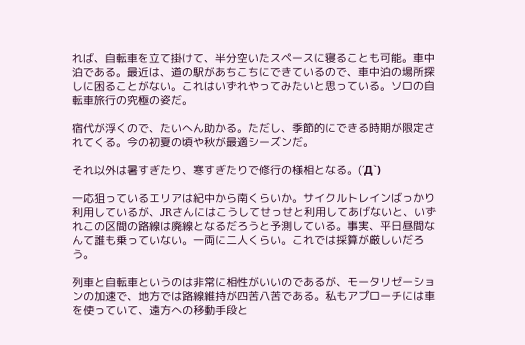れば、自転車を立て掛けて、半分空いたスペースに寝ることも可能。車中泊である。最近は、道の駅があちこちにできているので、車中泊の場所探しに困ることがない。これはいずれやってみたいと思っている。ソロの自転車旅行の究極の姿だ。

宿代が浮くので、たいへん助かる。ただし、季節的にできる時期が限定されてくる。今の初夏の頃や秋が最適シーズンだ。

それ以外は暑すぎたり、寒すぎたりで修行の様相となる。(´Д`)

一応狙っているエリアは紀中から南くらいか。サイクルトレインばっかり利用しているが、JRさんにはこうしてせっせと利用してあげないと、いずれこの区間の路線は廃線となるだろうと予測している。事実、平日昼間なんて誰も乗っていない。一両に二人くらい。これでは採算が厳しいだろう。

列車と自転車というのは非常に相性がいいのであるが、モータリゼーションの加速で、地方では路線維持が四苦八苦である。私もアプローチには車を使っていて、遠方への移動手段と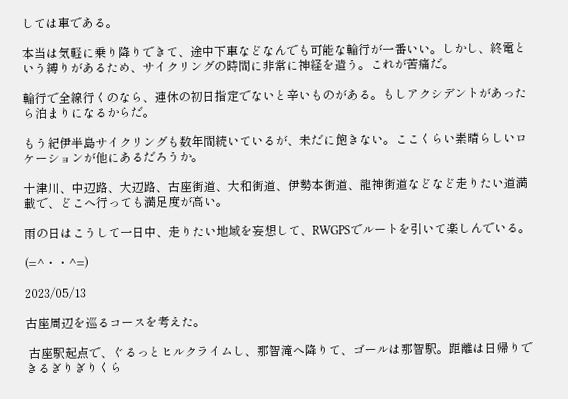しては車である。

本当は気軽に乗り降りできて、途中下車などなんでも可能な輪行が一番いい。しかし、終電という縛りがあるため、サイクリングの時間に非常に神経を遣う。これが苦痛だ。

輪行で全線行くのなら、連休の初日指定でないと辛いものがある。もしアクシデントがあったら泊まりになるからだ。

もう紀伊半島サイクリングも数年間続いているが、未だに飽きない。ここくらい素晴らしいロケーションが他にあるだろうか。

十津川、中辺路、大辺路、古座街道、大和街道、伊勢本街道、龍神街道などなど走りたい道満載で、どこへ行っても満足度が高い。

雨の日はこうして一日中、走りたい地域を妄想して、RWGPSでルートを引いて楽しんでいる。

(=^・・^=)

2023/05/13

古座周辺を巡るコースを考えた。

 古座駅起点で、ぐるっとヒルクライムし、那智滝へ降りて、ゴールは那智駅。距離は日帰りできるぎりぎりくら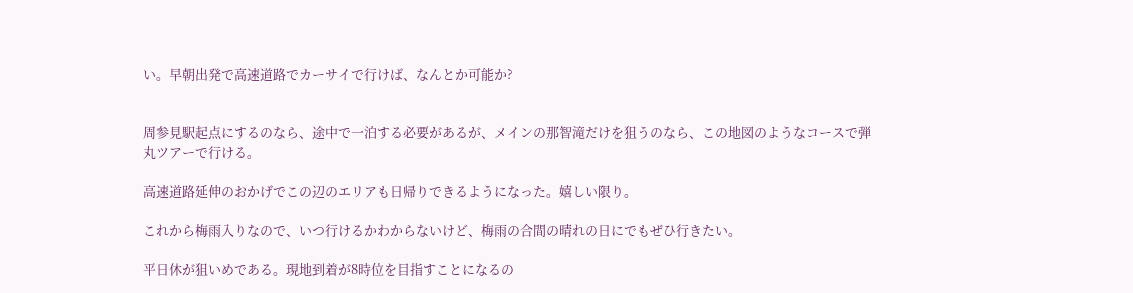い。早朝出発で高速道路でカーサイで行けば、なんとか可能か?


周参見駅起点にするのなら、途中で一泊する必要があるが、メインの那智滝だけを狙うのなら、この地図のようなコースで弾丸ツアーで行ける。

高速道路延伸のおかげでこの辺のエリアも日帰りできるようになった。嬉しい限り。

これから梅雨入りなので、いつ行けるかわからないけど、梅雨の合間の晴れの日にでもぜひ行きたい。

平日休が狙いめである。現地到着が8時位を目指すことになるの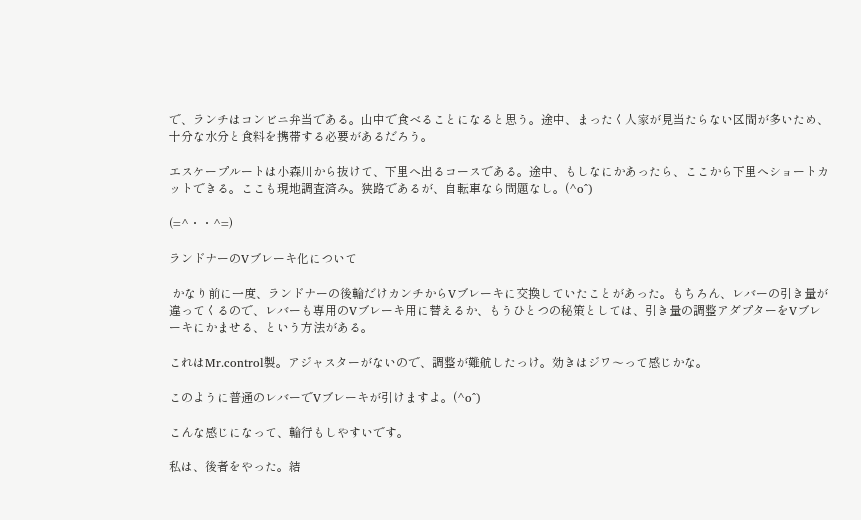で、ランチはコンビニ弁当である。山中で食べることになると思う。途中、まったく人家が見当たらない区間が多いため、十分な水分と食料を携帯する必要があるだろう。

エスケープルートは小森川から抜けて、下里へ出るコースである。途中、もしなにかあったら、ここから下里へショートカットできる。ここも現地調査済み。狭路であるが、自転車なら問題なし。(^o^)

(=^・・^=)

ランドナーのVブレーキ化について

 かなり前に一度、ランドナーの後輪だけカンチからVブレーキに交換していたことがあった。もちろん、レバーの引き量が違ってくるので、レバーも専用のVブレーキ用に替えるか、もうひとつの秘策としては、引き量の調整アダプターをVブレーキにかませる、という方法がある。

これはMr.control製。アジャスターがないので、調整が難航したっけ。効きはジワ〜って感じかな。

このように普通のレバーでVブレーキが引けますよ。(^o^)

こんな感じになって、輪行もしやすいです。

私は、後者をやった。結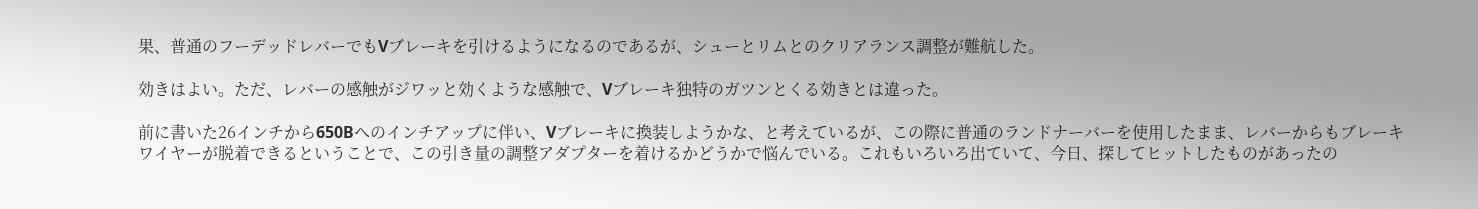果、普通のフーデッドレバーでもVブレーキを引けるようになるのであるが、シューとリムとのクリアランス調整が難航した。

効きはよい。ただ、レバーの感触がジワッと効くような感触で、Vブレーキ独特のガツンとくる効きとは違った。

前に書いた26インチから650Bへのインチアップに伴い、Vブレーキに換装しようかな、と考えているが、この際に普通のランドナーバーを使用したまま、レバーからもブレーキワイヤーが脱着できるということで、この引き量の調整アダプターを着けるかどうかで悩んでいる。これもいろいろ出ていて、今日、探してヒットしたものがあったの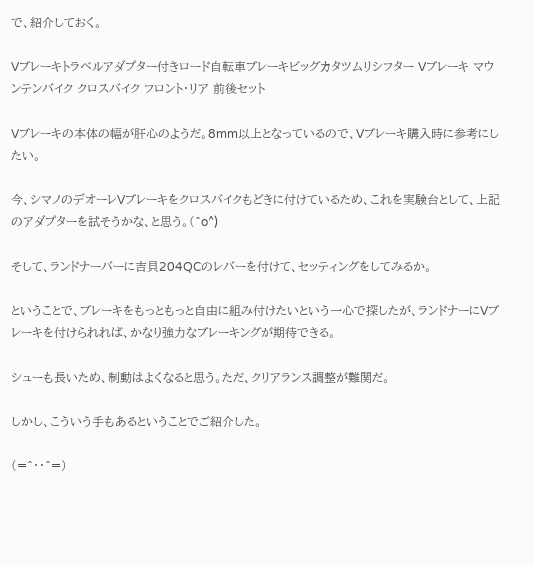で、紹介しておく。

Vブレーキトラベルアダプター付きロード自転車ブレーキビッグカタツムリシフター Vブレーキ マウンテンバイク クロスバイク フロント・リア 前後セット

Vブレーキの本体の幅が肝心のようだ。8mm以上となっているので、Vブレーキ購入時に参考にしたい。

今、シマノのデオーレVブレーキをクロスバイクもどきに付けているため、これを実験台として、上記のアダプターを試そうかな、と思う。(^o^)

そして、ランドナーバーに吉貝204QCのレバーを付けて、セッティングをしてみるか。

ということで、ブレーキをもっともっと自由に組み付けたいという一心で探したが、ランドナーにVブレーキを付けられれば、かなり強力なブレーキングが期待できる。

シューも長いため、制動はよくなると思う。ただ、クリアランス調整が難関だ。

しかし、こういう手もあるということでご紹介した。

(=^・・^=)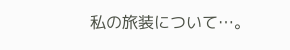私の旅装について…。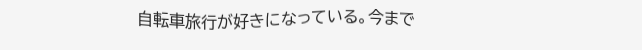自転車旅行が好きになっている。今まで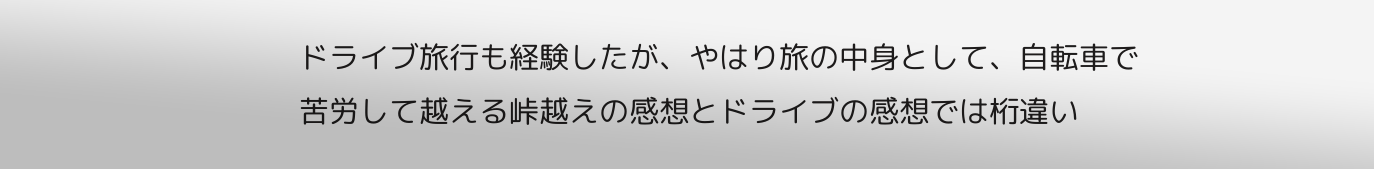ドライブ旅行も経験したが、やはり旅の中身として、自転車で苦労して越える峠越えの感想とドライブの感想では桁違い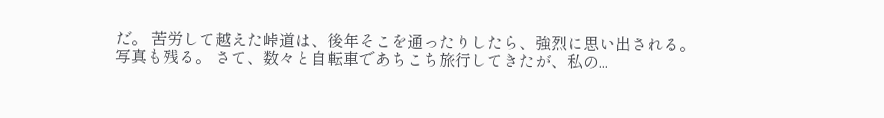だ。 苦労して越えた峠道は、後年そこを通ったりしたら、強烈に思い出される。写真も残る。 さて、数々と自転車であちこち旅行してきたが、私の...